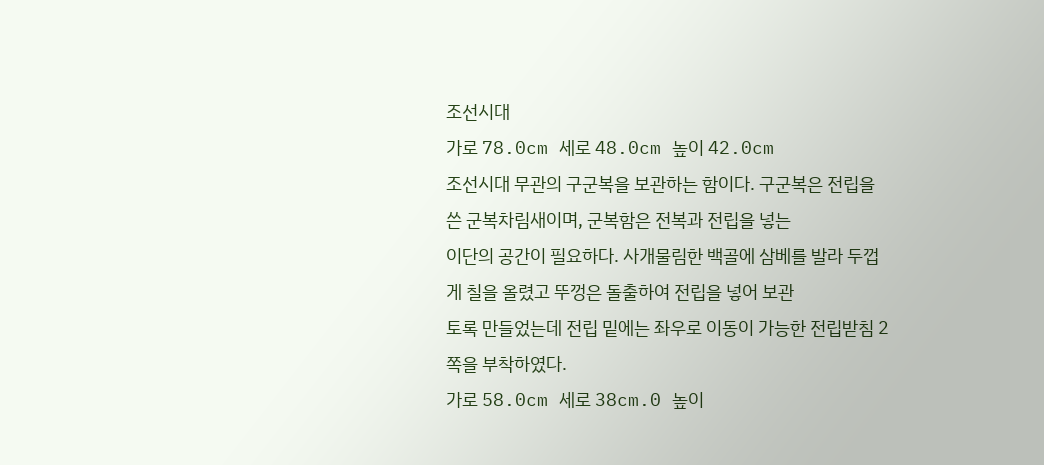조선시대
가로 78.0cm 세로 48.0cm 높이 42.0cm
조선시대 무관의 구군복을 보관하는 함이다. 구군복은 전립을 쓴 군복차림새이며, 군복함은 전복과 전립을 넣는
이단의 공간이 필요하다. 사개물림한 백골에 삼베를 발라 두껍게 칠을 올렸고 뚜껑은 돌출하여 전립을 넣어 보관
토록 만들었는데 전립 밑에는 좌우로 이동이 가능한 전립받침 2쪽을 부착하였다.
가로 58.0cm 세로 38cm.0 높이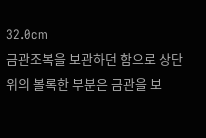32.0cm
금관조복을 보관하던 함으로 상단 위의 볼록한 부분은 금관을 보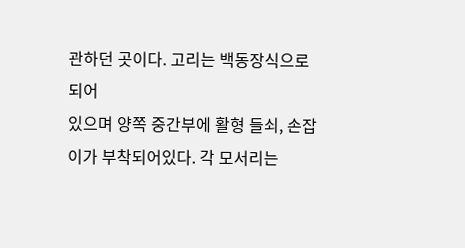관하던 곳이다. 고리는 백동장식으로 되어
있으며 양쪽 중간부에 활형 들쇠, 손잡이가 부착되어있다. 각 모서리는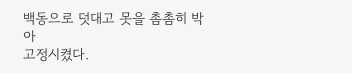백동으로 덧대고 못을 촘촘히 박아
고정시켰다.